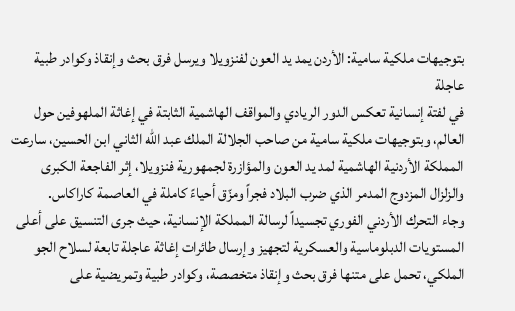بتوجيهات ملكية سامية: الأردن يمد يد العون لفنزويلا ويرسل فرق بحث وإنقاذ وكوادر طبية عاجلة
في لفتة إنسانية تعكس الدور الريادي والمواقف الهاشمية الثابتة في إغاثة الملهوفين حول العالم، وبتوجيهات ملكية سامية من صاحب الجلالة الملك عبد الله الثاني ابن الحسين، سارعت المملكة الأردنية الهاشمية لمد يد العون والمؤازرة لجمهورية فنزويلا، إثر الفاجعة الكبرى والزلزال المزدوج المدمر الذي ضرب البلاد فجراً ومزّق أحياءً كاملة في العاصمة كاراكاس.
وجاء التحرك الأردني الفوري تجسيداً لرسالة المملكة الإنسانية، حيث جرى التنسيق على أعلى المستويات الدبلوماسية والعسكرية لتجهيز وإرسال طائرات إغاثة عاجلة تابعة لسلاح الجو الملكي، تحمل على متنها فرق بحث وإنقاذ متخصصة، وكوادر طبية وتمريضية على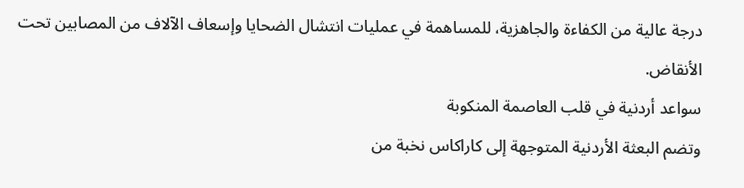درجة عالية من الكفاءة والجاهزية، للمساهمة في عمليات انتشال الضحايا وإسعاف الآلاف من المصابين تحت الأنقاض.
سواعد أردنية في قلب العاصمة المنكوبة
وتضم البعثة الأردنية المتوجهة إلى كاراكاس نخبة من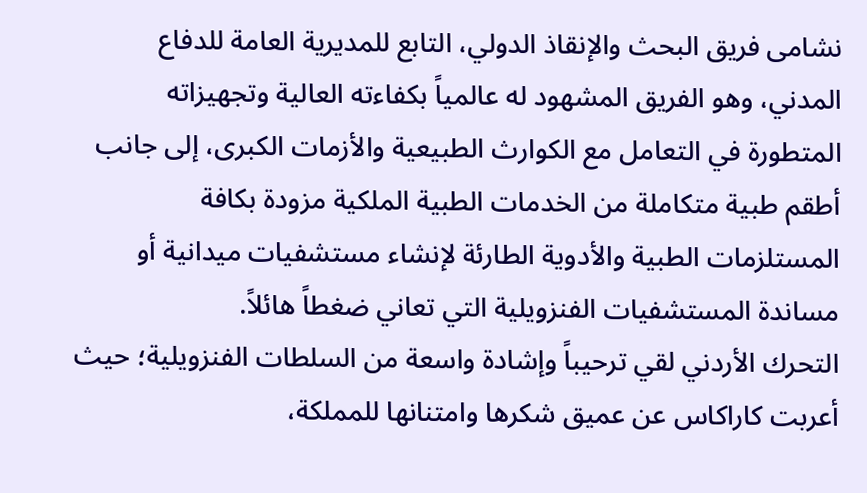نشامى فريق البحث والإنقاذ الدولي، التابع للمديرية العامة للدفاع المدني، وهو الفريق المشهود له عالمياً بكفاءته العالية وتجهيزاته المتطورة في التعامل مع الكوارث الطبيعية والأزمات الكبرى، إلى جانب أطقم طبية متكاملة من الخدمات الطبية الملكية مزودة بكافة المستلزمات الطبية والأدوية الطارئة لإنشاء مستشفيات ميدانية أو مساندة المستشفيات الفنزويلية التي تعاني ضغطاً هائلاً.
التحرك الأردني لقي ترحيباً وإشادة واسعة من السلطات الفنزويلية؛ حيث أعربت كاراكاس عن عميق شكرها وامتنانها للمملكة،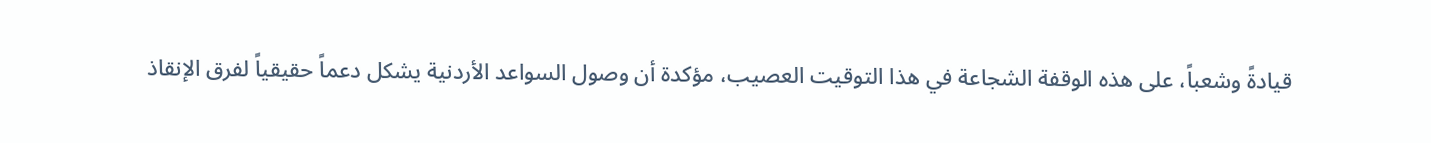قيادةً وشعباً، على هذه الوقفة الشجاعة في هذا التوقيت العصيب، مؤكدة أن وصول السواعد الأردنية يشكل دعماً حقيقياً لفرق الإنقاذ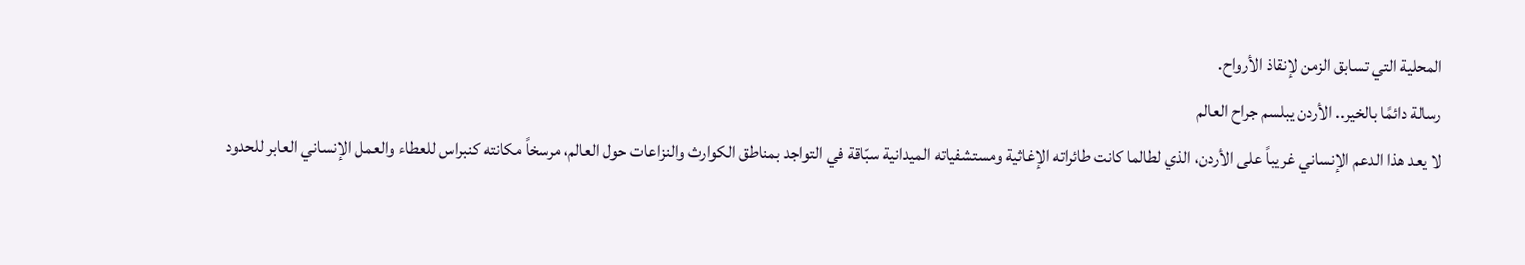المحلية التي تسابق الزمن لإنقاذ الأرواح.
رسالة دائمًا بالخير.. الأردن يبلسم جراح العالم
لا يعد هذا الدعم الإنساني غريباً على الأردن، الذي لطالما كانت طائراته الإغاثية ومستشفياته الميدانية سبّاقة في التواجد بمناطق الكوارث والنزاعات حول العالم، مرسخاً مكانته كنبراس للعطاء والعمل الإنساني العابر للحدود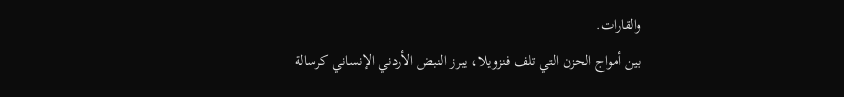والقارات.
بين أمواج الحزن التي تلف فنزويلا، يبرز النبض الأردني الإنساني كرسالة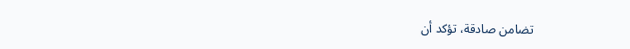تضامن صادقة، تؤكد أن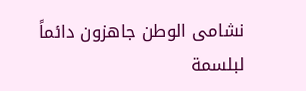نشامى الوطن جاهزون دائماً لبلسمة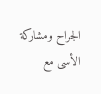الجراح ومشاركة الأسى مع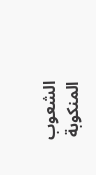الشعوب المنكوبة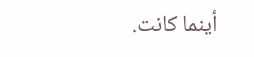أينما كانت.